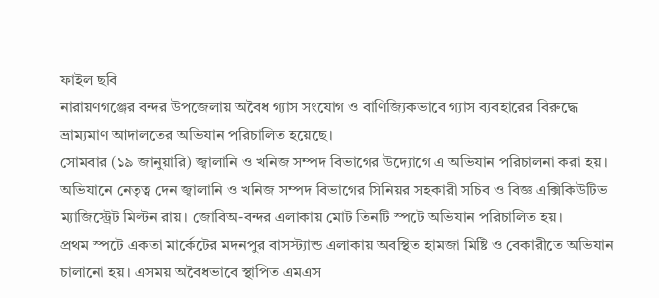ফাইল ছবি
নারায়ণগঞ্জের বন্দর উপজেলায় অবৈধ গ্যাস সংযোগ ও বাণিজ্যিকভাবে গ্যাস ব্যবহারের বিরুদ্ধে ভ্রাম্যমাণ আদালতের অভিযান পরিচালিত হয়েছে।
সোমবার (১৯ জানুয়ারি) জ্বালানি ও খনিজ সম্পদ বিভাগের উদ্যোগে এ অভিযান পরিচালনা করা হয়।
অভিযানে নেতৃত্ব দেন জ্বালানি ও খনিজ সম্পদ বিভাগের সিনিয়র সহকারী সচিব ও বিজ্ঞ এক্সিকিউটিভ ম্যাজিস্ট্রেট মিল্টন রায়। জোবিঅ-বন্দর এলাকায় মোট তিনটি স্পটে অভিযান পরিচালিত হয়।
প্রথম স্পটে একতা মার্কেটের মদনপুর বাসস্ট্যান্ড এলাকায় অবস্থিত হামজা মিষ্টি ও বেকারীতে অভিযান চালানো হয়। এসময় অবৈধভাবে স্থাপিত এমএস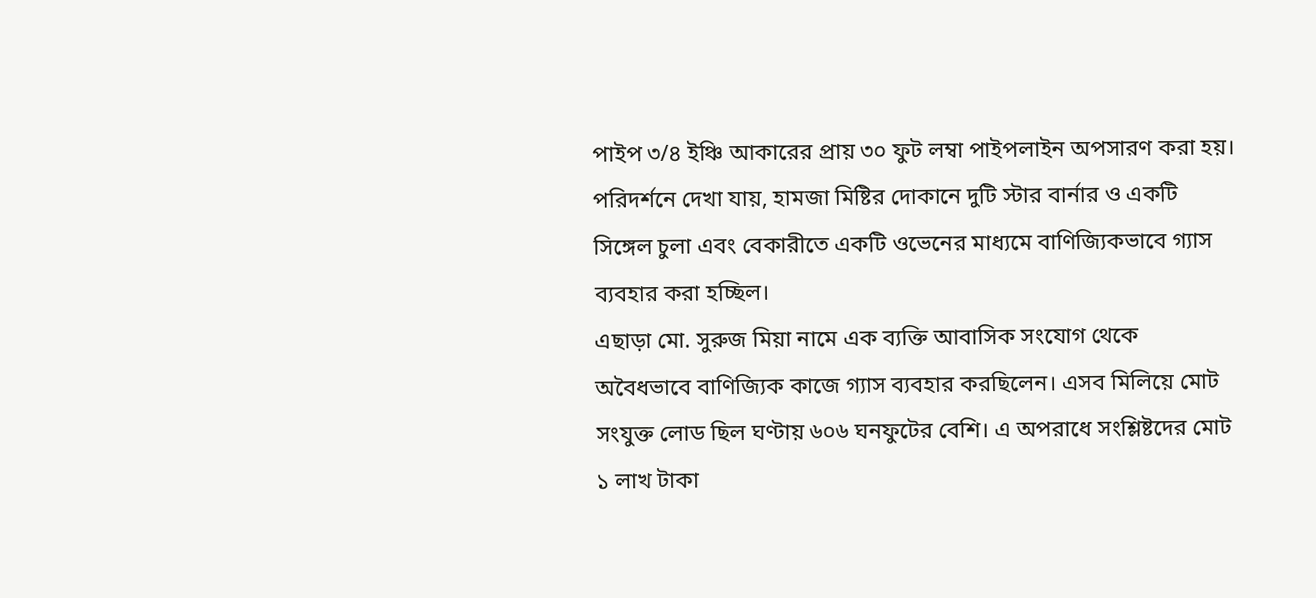পাইপ ৩/৪ ইঞ্চি আকারের প্রায় ৩০ ফুট লম্বা পাইপলাইন অপসারণ করা হয়।
পরিদর্শনে দেখা যায়, হামজা মিষ্টির দোকানে দুটি স্টার বার্নার ও একটি সিঙ্গেল চুলা এবং বেকারীতে একটি ওভেনের মাধ্যমে বাণিজ্যিকভাবে গ্যাস ব্যবহার করা হচ্ছিল।
এছাড়া মো. সুরুজ মিয়া নামে এক ব্যক্তি আবাসিক সংযোগ থেকে অবৈধভাবে বাণিজ্যিক কাজে গ্যাস ব্যবহার করছিলেন। এসব মিলিয়ে মোট সংযুক্ত লোড ছিল ঘণ্টায় ৬০৬ ঘনফুটের বেশি। এ অপরাধে সংশ্লিষ্টদের মোট ১ লাখ টাকা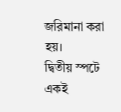জরিমানা করা হয়।
দ্বিতীয় স্পটে একই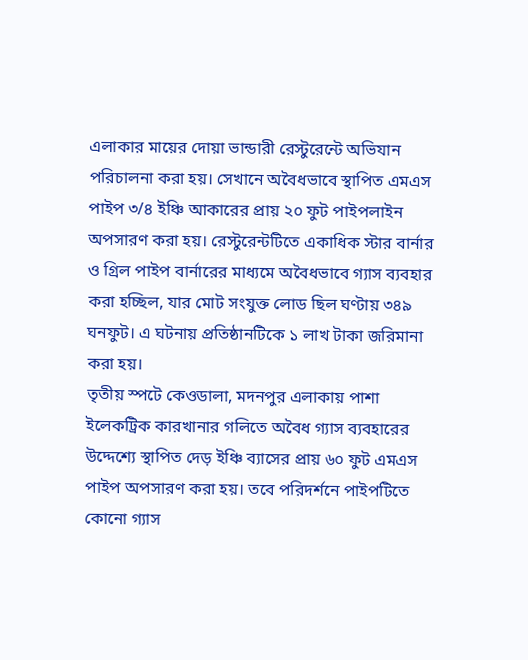এলাকার মায়ের দোয়া ভান্ডারী রেস্টুরেন্টে অভিযান পরিচালনা করা হয়। সেখানে অবৈধভাবে স্থাপিত এমএস পাইপ ৩/৪ ইঞ্চি আকারের প্রায় ২০ ফুট পাইপলাইন অপসারণ করা হয়। রেস্টুরেন্টটিতে একাধিক স্টার বার্নার ও গ্রিল পাইপ বার্নারের মাধ্যমে অবৈধভাবে গ্যাস ব্যবহার করা হচ্ছিল, যার মোট সংযুক্ত লোড ছিল ঘণ্টায় ৩৪৯ ঘনফুট। এ ঘটনায় প্রতিষ্ঠানটিকে ১ লাখ টাকা জরিমানা করা হয়।
তৃতীয় স্পটে কেওডালা, মদনপুর এলাকায় পাশা ইলেকট্রিক কারখানার গলিতে অবৈধ গ্যাস ব্যবহারের উদ্দেশ্যে স্থাপিত দেড় ইঞ্চি ব্যাসের প্রায় ৬০ ফুট এমএস পাইপ অপসারণ করা হয়। তবে পরিদর্শনে পাইপটিতে কোনো গ্যাস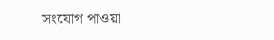সংযোগ পাওয়া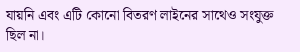যায়নি এবং এটি কোনো বিতরণ লাইনের সাথেও সংযুক্ত ছিল না।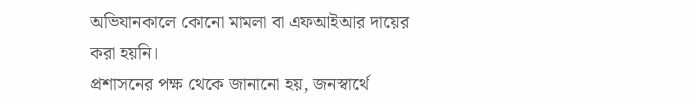অভিযানকালে কোনো মামলা বা এফআইআর দায়ের করা হয়নি।
প্রশাসনের পক্ষ থেকে জানানো হয়, জনস্বার্থে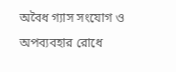অবৈধ গ্যাস সংযোগ ও অপব্যবহার রোধে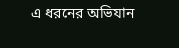এ ধরনের অভিযান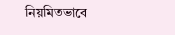নিয়মিতভাবে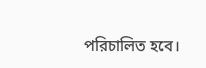পরিচালিত হবে।